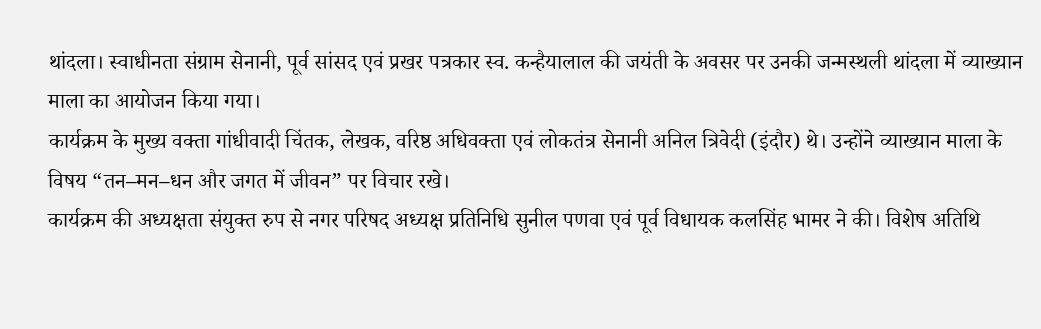थांदला। स्वाधीनता संग्राम सेनानी, पूर्व सांसद एवं प्रखर पत्रकार स्व. कन्हैयालाल की जयंती के अवसर पर उनकी जन्मस्थली थांदला में व्याख्यान माला का आयोजन किया गया।
कार्यक्रम के मुख्य वक्ता गांधीवादी चिंतक, लेखक, वरिष्ठ अधिवक्ता एवं लोकतंत्र सेनानी अनिल त्रिवेदी (इंदौर) थे। उन्होंने व्याख्यान माला के विषय “तन–मन–धन और जगत में जीवन” पर विचार रखे।
कार्यक्रम की अध्यक्षता संयुक्त रुप से नगर परिषद अध्यक्ष प्रतिनिधि सुनील पणवा एवं पूर्व विधायक कलसिंह भामर ने की। विशेष अतिथि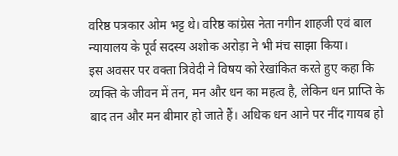वरिष्ठ पत्रकार ओम भट्ट थे। वरिष्ठ कांग्रेस नेता नगीन शाहजी एवं बाल न्यायालय के पूर्व सदस्य अशोक अरोड़ा ने भी मंच साझा किया।
इस अवसर पर वक्ता त्रिवेदी ने विषय को रेखांकित करते हुए कहा कि व्यक्ति के जीवन में तन, मन और धन का महत्व है, लेकिन धन प्राप्ति के बाद तन और मन बीमार हो जाते हैं। अधिक धन आने पर नींद गायब हो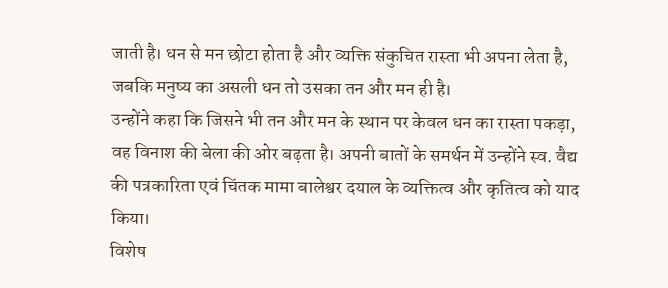जाती है। धन से मन छोटा होता है और व्यक्ति संकुचित रास्ता भी अपना लेता है, जबकि मनुष्य का असली धन तो उसका तन और मन ही है।
उन्होंने कहा कि जिसने भी तन और मन के स्थान पर केवल धन का रास्ता पकड़ा, वह विनाश की बेला की ओर बढ़ता है। अपनी बातों के समर्थन में उन्होंने स्व. वैद्य की पत्रकारिता एवं चिंतक मामा बालेश्वर दयाल के व्यक्तित्व और कृतित्व को याद किया।
विशेष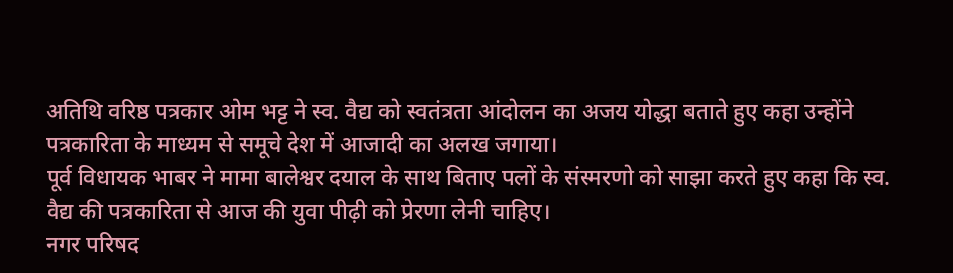अतिथि वरिष्ठ पत्रकार ओम भट्ट ने स्व. वैद्य को स्वतंत्रता आंदोलन का अजय योद्धा बताते हुए कहा उन्होंने पत्रकारिता के माध्यम से समूचे देश में आजादी का अलख जगाया।
पूर्व विधायक भाबर ने मामा बालेश्वर दयाल के साथ बिताए पलों के संस्मरणो को साझा करते हुए कहा कि स्व. वैद्य की पत्रकारिता से आज की युवा पीढ़ी को प्रेरणा लेनी चाहिए।
नगर परिषद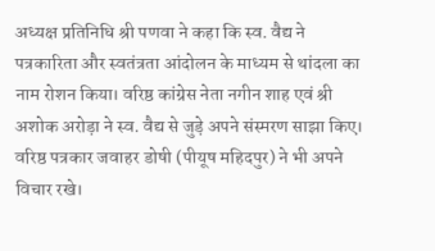अध्यक्ष प्रतिनिधि श्री पणवा ने कहा कि स्व. वैद्य ने पत्रकारिता और स्वतंत्रता आंदोलन के माध्यम से थांदला का नाम रोशन किया। वरिष्ठ कांग्रेस नेता नगीन शाह एवं श्री अशोक अरोड़ा ने स्व. वैद्य से जुड़े अपने संस्मरण साझा किए। वरिष्ठ पत्रकार जवाहर डोषी (पीयूष महिदपुर) ने भी अपने विचार रखे।